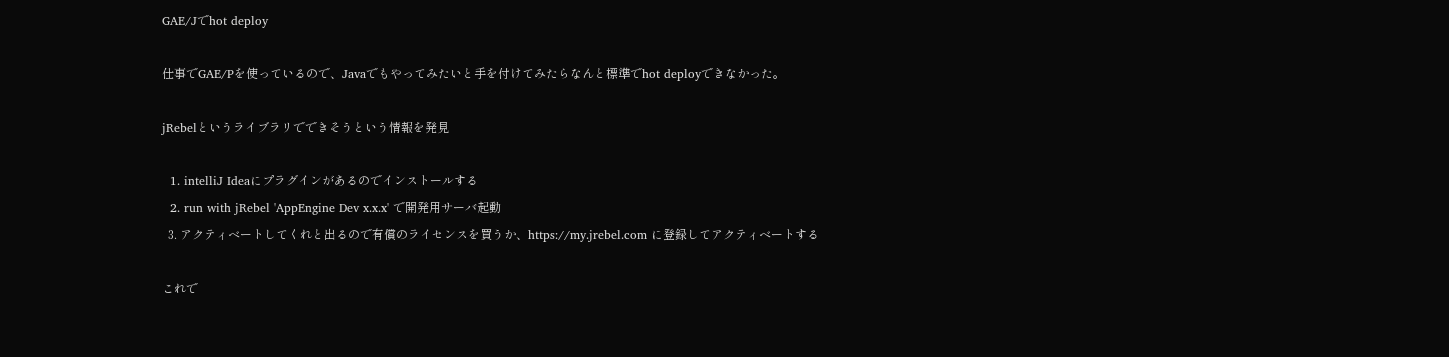GAE/Jでhot deploy

仕事でGAE/Pを使っているので、Javaでもやってみたいと手を付けてみたらなんと標準でhot deployできなかった。

jRebelというライブラリでできそうという情報を発見

  1. intelliJ Ideaにプラグインがあるのでインストールする
  2. run with jRebel 'AppEngine Dev x.x.x' で開発用サーバ起動
  3. アクティベートしてくれと出るので有償のライセンスを買うか、https://my.jrebel.com に登録してアクティベートする

これで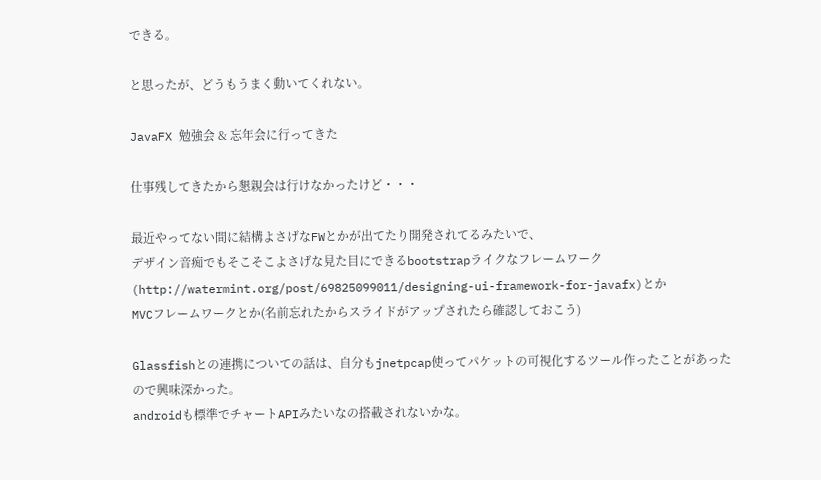できる。

と思ったが、どうもうまく動いてくれない。

JavaFX 勉強会 & 忘年会に行ってきた

仕事残してきたから懇親会は行けなかったけど・・・

最近やってない間に結構よさげなFWとかが出てたり開発されてるみたいで、
デザイン音痴でもそこそこよさげな見た目にできるbootstrapライクなフレームワーク
(http://watermint.org/post/69825099011/designing-ui-framework-for-javafx)とか
MVCフレームワークとか(名前忘れたからスライドがアップされたら確認しておこう)

Glassfishとの連携についての話は、自分もjnetpcap使ってパケットの可視化するツール作ったことがあったので興味深かった。
androidも標準でチャートAPIみたいなの搭載されないかな。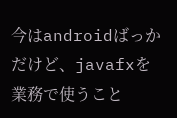今はandroidばっかだけど、javafxを業務で使うこと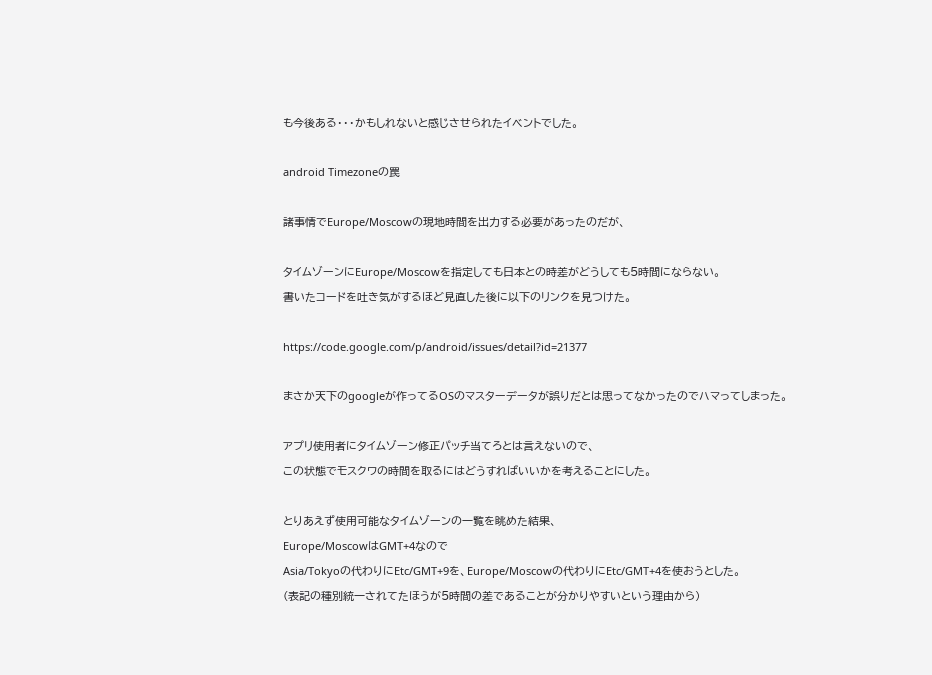も今後ある・・・かもしれないと感じさせられたイベントでした。

android Timezoneの罠

諸事情でEurope/Moscowの現地時間を出力する必要があったのだが、

タイムゾーンにEurope/Moscowを指定しても日本との時差がどうしても5時間にならない。
書いたコードを吐き気がするほど見直した後に以下のリンクを見つけた。

https://code.google.com/p/android/issues/detail?id=21377

まさか天下のgoogleが作ってるOSのマスターデータが誤りだとは思ってなかったのでハマってしまった。

アプリ使用者にタイムゾーン修正パッチ当てろとは言えないので、
この状態でモスクワの時間を取るにはどうすればいいかを考えることにした。

とりあえず使用可能なタイムゾーンの一覧を眺めた結果、
Europe/MoscowはGMT+4なので
Asia/Tokyoの代わりにEtc/GMT+9を、Europe/Moscowの代わりにEtc/GMT+4を使おうとした。
(表記の種別統一されてたほうが5時間の差であることが分かりやすいという理由から)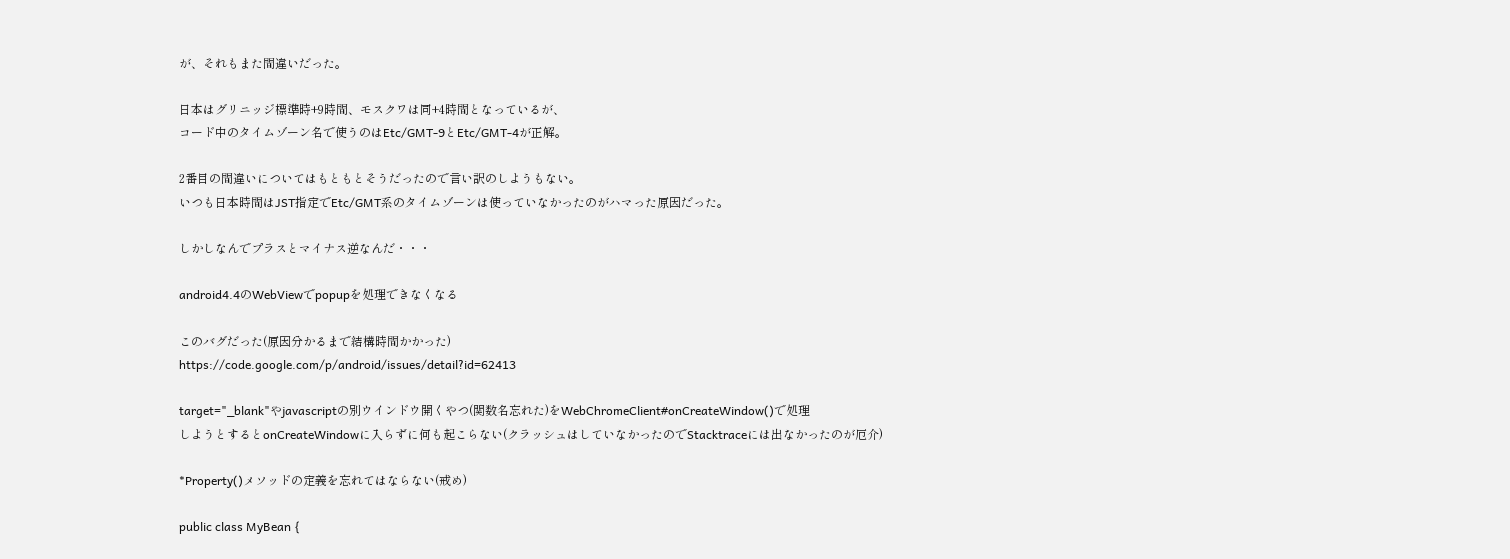が、それもまた間違いだった。

日本はグリニッジ標準時+9時間、モスクワは同+4時間となっているが、
コード中のタイムゾーン名で使うのはEtc/GMT-9とEtc/GMT-4が正解。

2番目の間違いについてはもともとそうだったので言い訳のしようもない。
いつも日本時間はJST指定でEtc/GMT系のタイムゾーンは使っていなかったのがハマった原因だった。

しかしなんでプラスとマイナス逆なんだ・・・

android4.4のWebViewでpopupを処理できなくなる

このバグだった(原因分かるまで結構時間かかった)
https://code.google.com/p/android/issues/detail?id=62413

target="_blank"やjavascriptの別ウインドウ開くやつ(関数名忘れた)をWebChromeClient#onCreateWindow()で処理
しようとするとonCreateWindowに入らずに何も起こらない(クラッシュはしていなかったのでStacktraceには出なかったのが厄介)

*Property()メソッドの定義を忘れてはならない(戒め)

public class MyBean {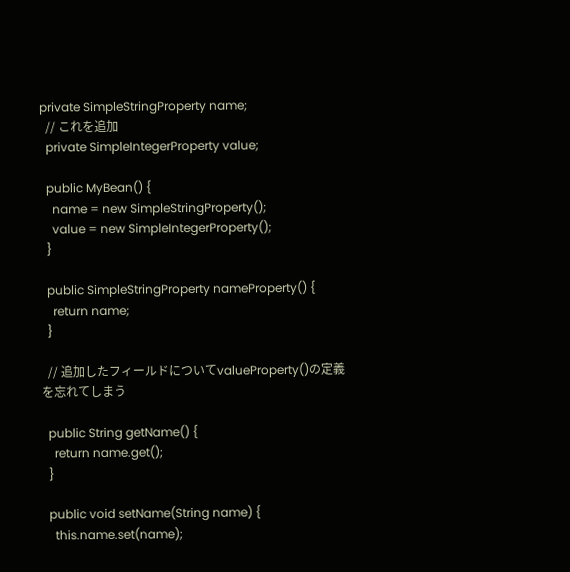private SimpleStringProperty name;
  // これを追加
  private SimpleIntegerProperty value;

  public MyBean() {
    name = new SimpleStringProperty();
    value = new SimpleIntegerProperty();
  }

  public SimpleStringProperty nameProperty() {
    return name;
  }

  // 追加したフィールドについてvalueProperty()の定義を忘れてしまう

  public String getName() {
    return name.get();
  }

  public void setName(String name) {
    this.name.set(name);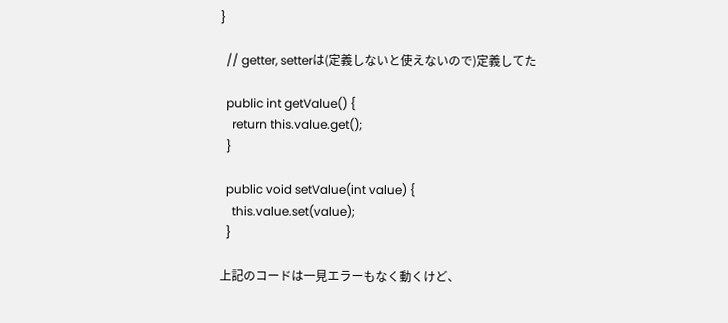}

  // getter, setterは(定義しないと使えないので)定義してた

  public int getValue() {
    return this.value.get();
  }

  public void setValue(int value) {
    this.value.set(value);
  }

上記のコードは一見エラーもなく動くけど、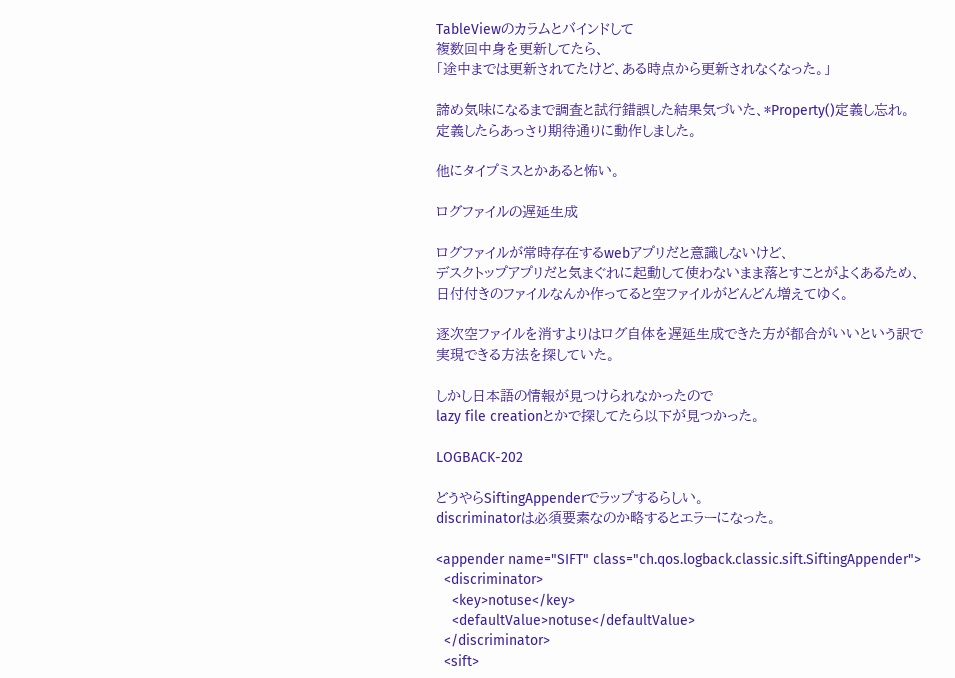TableViewのカラムとバインドして
複数回中身を更新してたら、
「途中までは更新されてたけど、ある時点から更新されなくなった。」

諦め気味になるまで調査と試行錯誤した結果気づいた、*Property()定義し忘れ。
定義したらあっさり期待通りに動作しました。

他にタイプミスとかあると怖い。

ログファイルの遅延生成

ログファイルが常時存在するwebアプリだと意識しないけど、
デスクトップアプリだと気まぐれに起動して使わないまま落とすことがよくあるため、
日付付きのファイルなんか作ってると空ファイルがどんどん増えてゆく。

逐次空ファイルを消すよりはログ自体を遅延生成できた方が都合がいいという訳で
実現できる方法を探していた。

しかし日本語の情報が見つけられなかったので
lazy file creationとかで探してたら以下が見つかった。

LOGBACK-202

どうやらSiftingAppenderでラップするらしい。
discriminatorは必須要素なのか略するとエラーになった。

<appender name="SIFT" class="ch.qos.logback.classic.sift.SiftingAppender">
  <discriminator>
    <key>notuse</key>
    <defaultValue>notuse</defaultValue>
  </discriminator>
  <sift>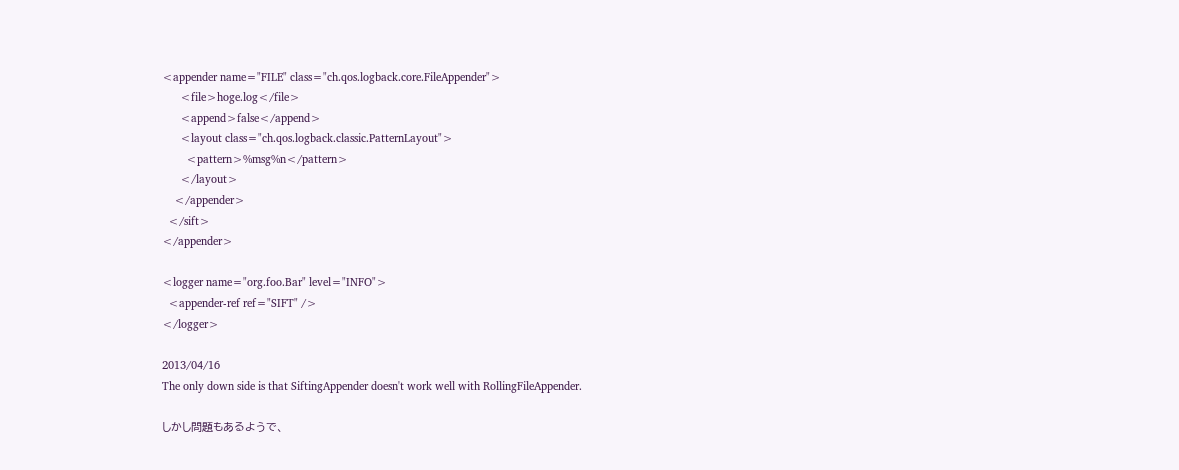<appender name="FILE" class="ch.qos.logback.core.FileAppender">
      <file>hoge.log</file>
      <append>false</append>
      <layout class="ch.qos.logback.classic.PatternLayout">
        <pattern>%msg%n</pattern>
      </layout>
    </appender>
  </sift>
</appender>

<logger name="org.foo.Bar" level="INFO">
  <appender-ref ref="SIFT" />
</logger>

2013/04/16
The only down side is that SiftingAppender doesn't work well with RollingFileAppender.

しかし問題もあるようで、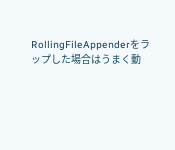RollingFileAppenderをラップした場合はうまく動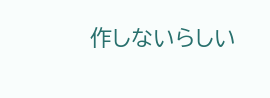作しないらしい